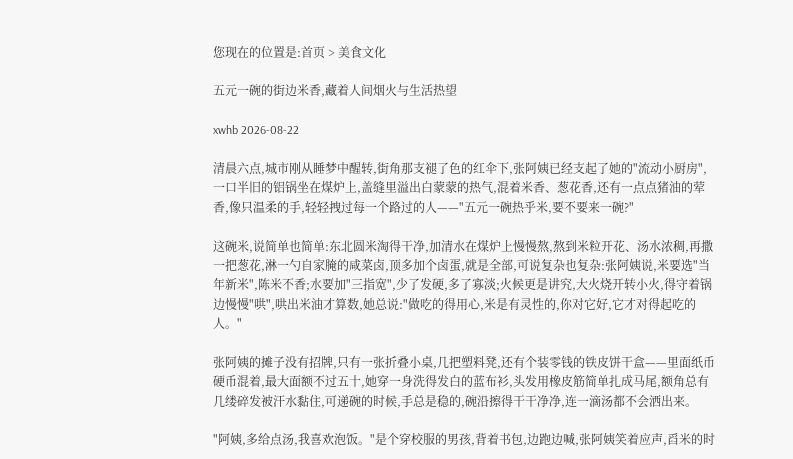您现在的位置是:首页 > 美食文化

五元一碗的街边米香,藏着人间烟火与生活热望

xwhb 2026-08-22

清晨六点,城市刚从睡梦中醒转,街角那支褪了色的红伞下,张阿姨已经支起了她的"流动小厨房",一口半旧的铝锅坐在煤炉上,盖缝里溢出白蒙蒙的热气,混着米香、葱花香,还有一点点猪油的荤香,像只温柔的手,轻轻拽过每一个路过的人——"五元一碗热乎米,要不要来一碗?"

这碗米,说简单也简单:东北圆米淘得干净,加清水在煤炉上慢慢熬,熬到米粒开花、汤水浓稠,再撒一把葱花,淋一勺自家腌的咸菜卤,顶多加个卤蛋,就是全部,可说复杂也复杂:张阿姨说,米要选"当年新米",陈米不香;水要加"三指宽",少了发硬,多了寡淡;火候更是讲究,大火烧开转小火,得守着锅边慢慢"哄",哄出米油才算数,她总说:"做吃的得用心,米是有灵性的,你对它好,它才对得起吃的人。"

张阿姨的摊子没有招牌,只有一张折叠小桌,几把塑料凳,还有个装零钱的铁皮饼干盒——里面纸币硬币混着,最大面额不过五十,她穿一身洗得发白的蓝布衫,头发用橡皮筋简单扎成马尾,额角总有几缕碎发被汗水黏住,可递碗的时候,手总是稳的,碗沿擦得干干净净,连一滴汤都不会洒出来。

"阿姨,多给点汤,我喜欢泡饭。"是个穿校服的男孩,背着书包,边跑边喊,张阿姨笑着应声,舀米的时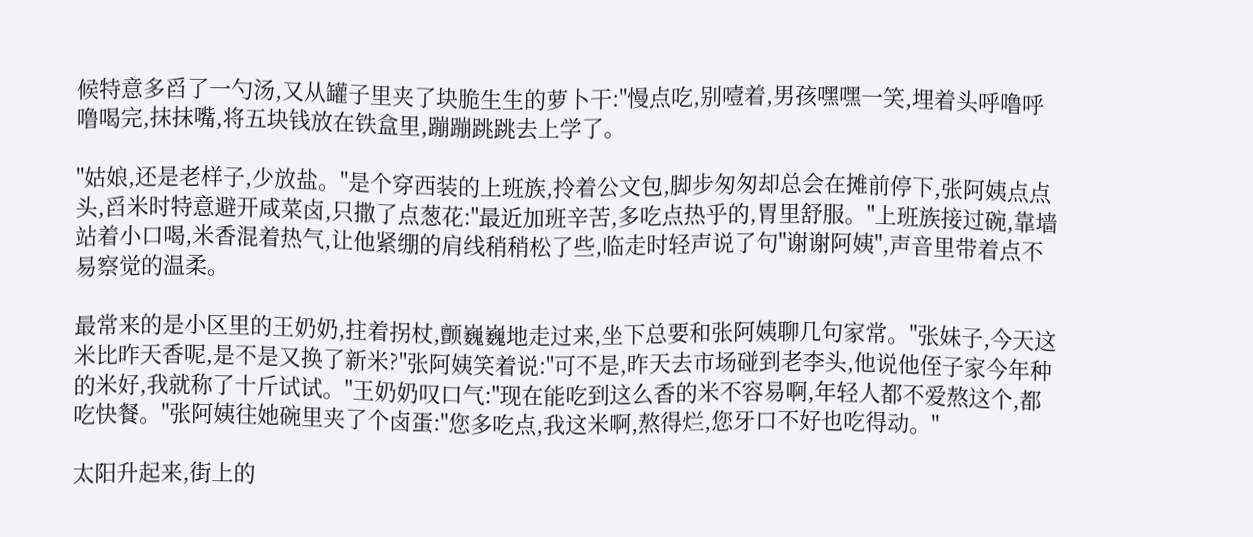候特意多舀了一勺汤,又从罐子里夹了块脆生生的萝卜干:"慢点吃,别噎着,男孩嘿嘿一笑,埋着头呼噜呼噜喝完,抹抹嘴,将五块钱放在铁盒里,蹦蹦跳跳去上学了。

"姑娘,还是老样子,少放盐。"是个穿西装的上班族,拎着公文包,脚步匆匆却总会在摊前停下,张阿姨点点头,舀米时特意避开咸菜卤,只撒了点葱花:"最近加班辛苦,多吃点热乎的,胃里舒服。"上班族接过碗,靠墙站着小口喝,米香混着热气,让他紧绷的肩线稍稍松了些,临走时轻声说了句"谢谢阿姨",声音里带着点不易察觉的温柔。

最常来的是小区里的王奶奶,拄着拐杖,颤巍巍地走过来,坐下总要和张阿姨聊几句家常。"张妹子,今天这米比昨天香呢,是不是又换了新米?"张阿姨笑着说:"可不是,昨天去市场碰到老李头,他说他侄子家今年种的米好,我就称了十斤试试。"王奶奶叹口气:"现在能吃到这么香的米不容易啊,年轻人都不爱熬这个,都吃快餐。"张阿姨往她碗里夹了个卤蛋:"您多吃点,我这米啊,熬得烂,您牙口不好也吃得动。"

太阳升起来,街上的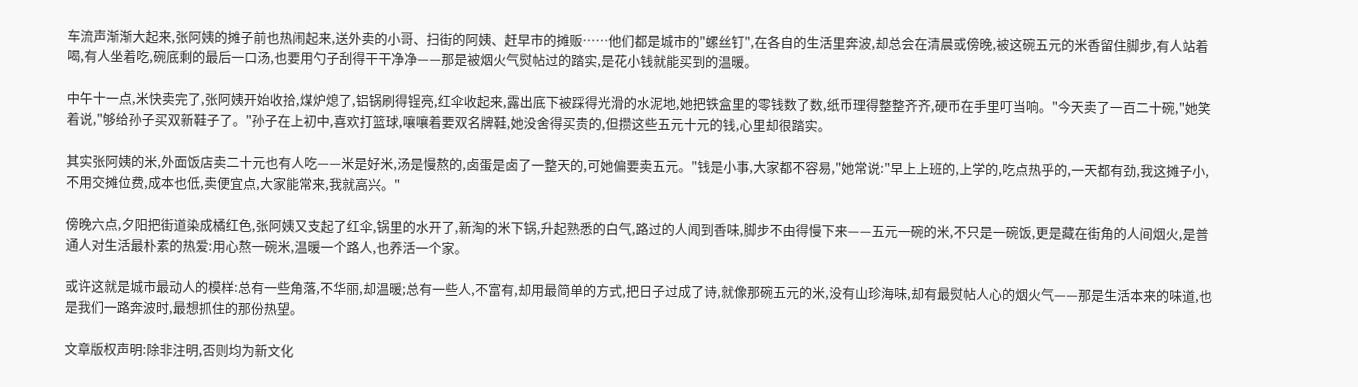车流声渐渐大起来,张阿姨的摊子前也热闹起来,送外卖的小哥、扫街的阿姨、赶早市的摊贩……他们都是城市的"螺丝钉",在各自的生活里奔波,却总会在清晨或傍晚,被这碗五元的米香留住脚步,有人站着喝,有人坐着吃,碗底剩的最后一口汤,也要用勺子刮得干干净净——那是被烟火气熨帖过的踏实,是花小钱就能买到的温暖。

中午十一点,米快卖完了,张阿姨开始收拾,煤炉熄了,铝锅刷得锃亮,红伞收起来,露出底下被踩得光滑的水泥地,她把铁盒里的零钱数了数,纸币理得整整齐齐,硬币在手里叮当响。"今天卖了一百二十碗,"她笑着说,"够给孙子买双新鞋子了。"孙子在上初中,喜欢打篮球,嚷嚷着要双名牌鞋,她没舍得买贵的,但攒这些五元十元的钱,心里却很踏实。

其实张阿姨的米,外面饭店卖二十元也有人吃——米是好米,汤是慢熬的,卤蛋是卤了一整天的,可她偏要卖五元。"钱是小事,大家都不容易,"她常说:"早上上班的,上学的,吃点热乎的,一天都有劲,我这摊子小,不用交摊位费,成本也低,卖便宜点,大家能常来,我就高兴。"

傍晚六点,夕阳把街道染成橘红色,张阿姨又支起了红伞,锅里的水开了,新淘的米下锅,升起熟悉的白气,路过的人闻到香味,脚步不由得慢下来——五元一碗的米,不只是一碗饭,更是藏在街角的人间烟火,是普通人对生活最朴素的热爱:用心熬一碗米,温暖一个路人,也养活一个家。

或许这就是城市最动人的模样:总有一些角落,不华丽,却温暖;总有一些人,不富有,却用最简单的方式,把日子过成了诗,就像那碗五元的米,没有山珍海味,却有最熨帖人心的烟火气——那是生活本来的味道,也是我们一路奔波时,最想抓住的那份热望。

文章版权声明:除非注明,否则均为新文化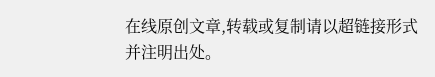在线原创文章,转载或复制请以超链接形式并注明出处。